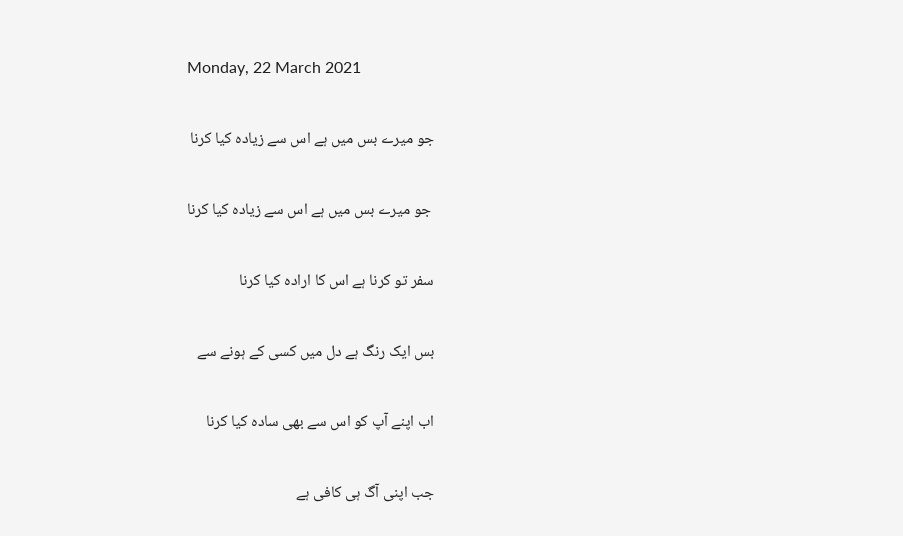Monday, 22 March 2021

جو میرے بس میں ہے اس سے زیادہ کیا کرنا

 جو میرے بس میں ہے اس سے زیادہ کیا کرنا

سفر تو کرنا ہے اس کا ارادہ کیا کرنا

بس ایک رنگ ہے دل میں کسی کے ہونے سے

اب اپنے آپ کو اس سے بھی سادہ کیا کرنا

جب اپنی آگ ہی کافی ہے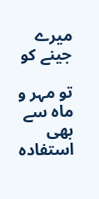میرے جینے کو

تو مہر و ماہ سے بھی استفادہ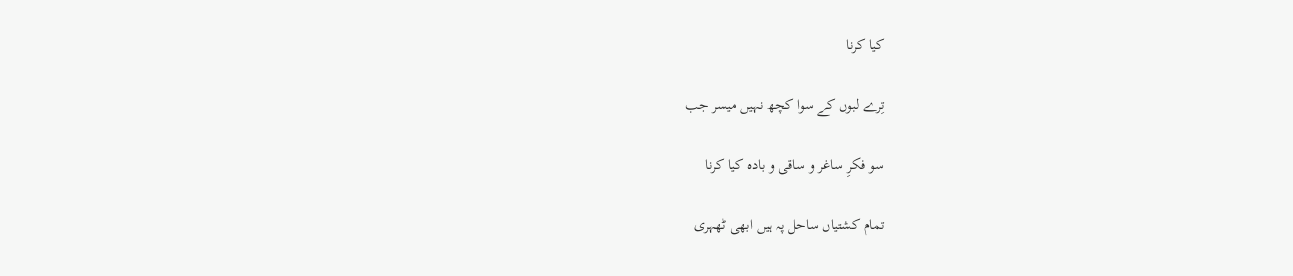کیا کرنا

تِرے لبوں کے سوا کچھ نہیں میسر جب

سو فکرِ ساغر و ساقی و بادہ کیا کرنا

تمام کشتیاں ساحل پہ ہیں ابھی ٹھہری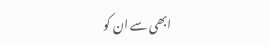ابھی سے ان کو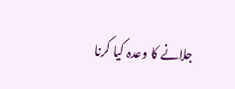جلانے کا وعدہ کیا کرنا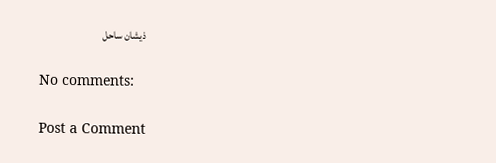ذیشان ساحل

No comments:

Post a Comment